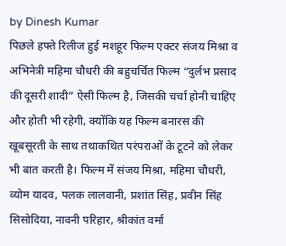by Dinesh Kumar
पिछले हफ्ते रिलीज हुई मशहूर फिल्म एक्टर संजय मिश्रा व अभिनेत्री महिमा चौधरी की बहुचर्चित फिल्म “दुर्लभ प्रसाद की दूसरी शादी” ऐसी फिल्म है, जिसकी चर्चा होनी चाहिए और होती भी रहेगी, क्योंकि यह फिल्म बनारस की खूबसूरती के साथ तथाकथित परंपराओं के टूटने को लेकर भी बात करती है। फिल्म में संजय मिश्रा, महिमा चौधरी, व्योम यादव, पलक लालवानी, प्रशांत सिंह, प्रवीन सिंह सिसोदिया, नावनी परिहार, श्रीकांत वर्मा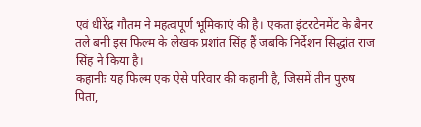एवं धीरेंद्र गौतम ने महत्वपूर्ण भूमिकाएं की है। एकता इंटरटेनमेंट के बैनर तले बनी इस फिल्म के लेखक प्रशांत सिंह हैं जबकि निर्देशन सिद्धांत राज सिंह ने किया है।
कहानीः यह फिल्म एक ऐसे परिवार की कहानी है, जिसमें तीन पुरुष पिता,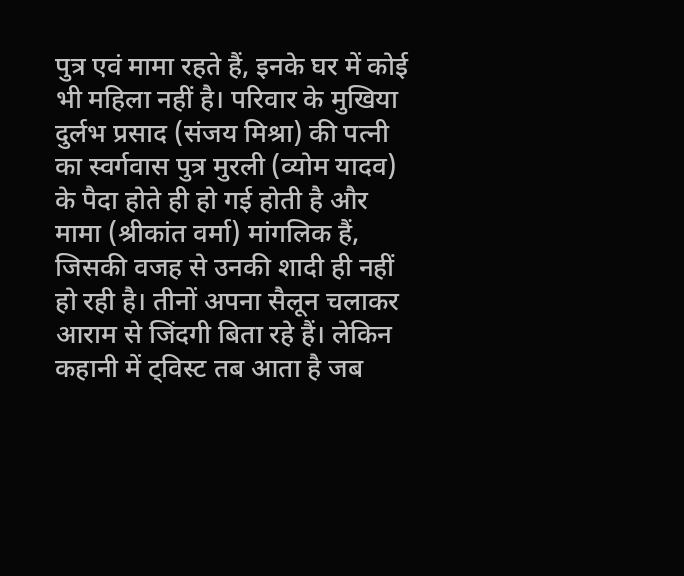पुत्र एवं मामा रहते हैं, इनके घर में कोई भी महिला नहीं है। परिवार के मुखिया दुर्लभ प्रसाद (संजय मिश्रा) की पत्नी का स्वर्गवास पुत्र मुरली (व्योम यादव) के पैदा होते ही हो गई होती है और मामा (श्रीकांत वर्मा) मांगलिक हैं, जिसकी वजह से उनकी शादी ही नहीं हो रही है। तीनों अपना सैलून चलाकर आराम से जिंदगी बिता रहे हैं। लेकिन कहानी में ट्विस्ट तब आता है जब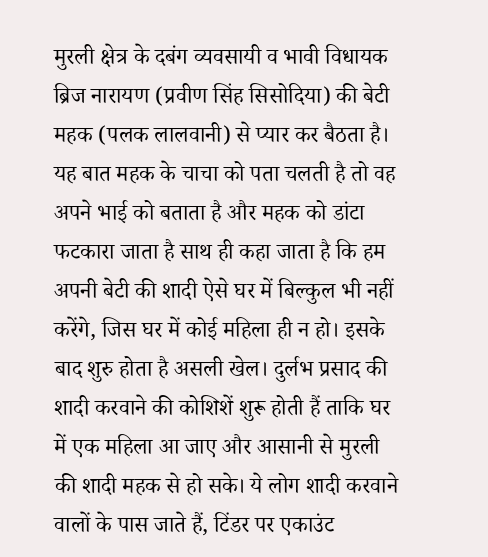मुरली क्षेत्र के दबंग व्यवसायी व भावी विधायक ब्रिज नारायण (प्रवीण सिंह सिसोदिया) की बेटी महक (पलक लालवानी) से प्यार कर बैठता है। यह बात महक के चाचा को पता चलती है तो वह अपने भाई को बताता है और महक को डांटा फटकारा जाता है साथ ही कहा जाता है कि हम अपनी बेटी की शादी ऐसे घर में बिल्कुल भी नहीं करेंगे, जिस घर में कोई महिला ही न हो। इसके बाद शुरु होता है असली खेल। दुर्लभ प्रसाद की शादी करवाने की कोशिशें शुरू होती हैं ताकि घर में एक महिला आ जाए और आसानी से मुरली की शादी महक से हो सके। ये लोग शादी करवाने वालों के पास जाते हैं, टिंडर पर एकाउंट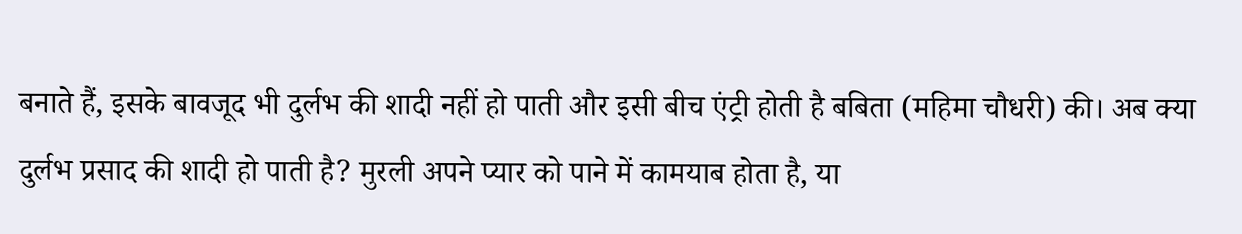बनाते हैं, इसके बावजूद भी दुर्लभ की शादी नहीं हो पाती और इसी बीच एंट्री होती है बबिता (महिमा चौधरी) की। अब क्या दुर्लभ प्रसाद की शादी हो पाती है? मुरली अपने प्यार को पाने में कामयाब होता है, या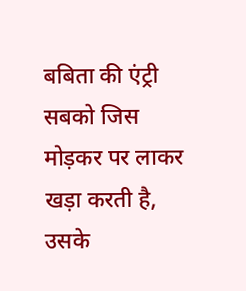बबिता की एंट्री सबको जिस मोड़कर पर लाकर खड़ा करती है, उसके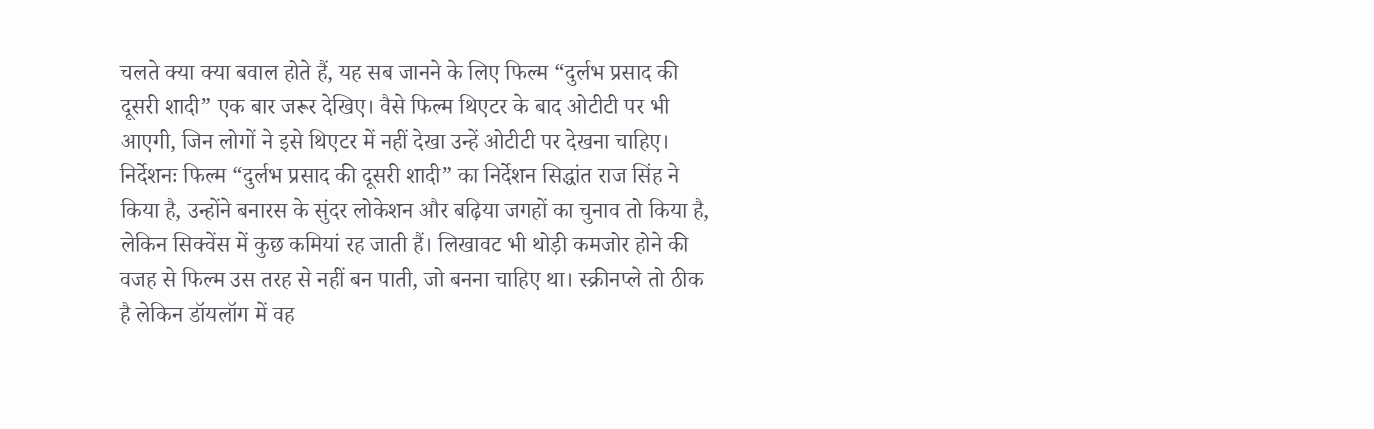चलते क्या क्या बवाल होते हैं, यह सब जानने के लिए फिल्म “दुर्लभ प्रसाद की दूसरी शादी” एक बार जरूर देखिए। वैसे फिल्म थिएटर के बाद ओटीटी पर भी आएगी, जिन लोगों ने इसे थिएटर में नहीं देखा उन्हें ओटीटी पर देखना चाहिए।
निर्देशनः फिल्म “दुर्लभ प्रसाद की दूसरी शादी” का निर्देशन सिद्धांत राज सिंह ने किया है, उन्होंने बनारस के सुंदर लोकेशन और बढ़िया जगहों का चुनाव तो किया है, लेकिन सिक्वेंस में कुछ कमियां रह जाती हैं। लिखावट भी थोड़ी कमजोर होने की वजह से फिल्म उस तरह से नहीं बन पाती, जो बनना चाहिए था। स्क्रीनप्ले तो ठीक है लेकिन डॉयलॉग में वह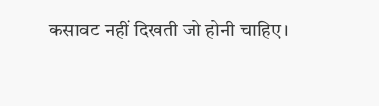कसावट नहीं दिखती जो होनी चाहिए।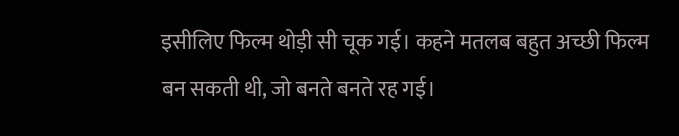इसीलिए फिल्म थोड़ी सी चूक गई। कहने मतलब बहुत अच्छी फिल्म बन सकती थी, जो बनते बनते रह गई।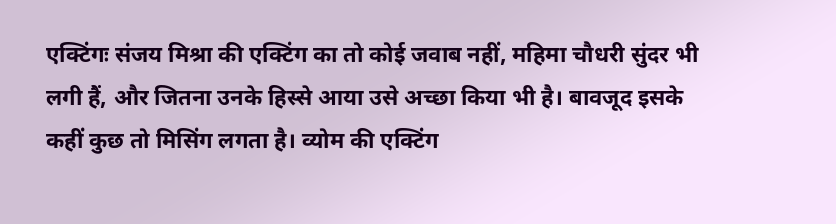एक्टिंगः संजय मिश्रा की एक्टिंग का तो कोई जवाब नहीं, महिमा चौधरी सुंदर भी लगी हैं, और जितना उनके हिस्से आया उसे अच्छा किया भी है। बावजूद इसके कहीं कुछ तो मिसिंग लगता है। व्योम की एक्टिंग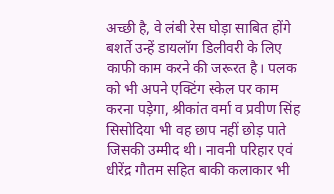अच्छी है, वे लंबी रेस घोड़ा साबित होंगे बशर्ते उन्हें डायलॉग डिलीवरी के लिए काफी काम करने की जरूरत है। पलक को भी अपने एक्टिंग स्केल पर काम करना पड़ेगा, श्रीकांत वर्मा व प्रवीण सिंह सिसोदिया भी वह छाप नहीं छोड़ पाते जिसकी उम्मीद थी। नावनी परिहार एवं धीरेंद्र गौतम सहित बाकी कलाकार भी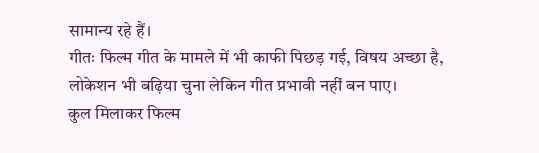सामान्य रहे हैं।
गीतः फिल्म गीत के मामले में भी काफी पिछड़ गई, विषय अच्छा है, लोकेशन भी बढ़िया चुना लेकिन गीत प्रभावी नहीं बन पाए।
कुल मिलाकर फिल्म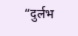“दुर्लभ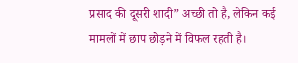प्रसाद की दूसरी शादी” अच्छी तो है, लेकिन कई मामलों में छाप छोड़ने में विफल रहती है।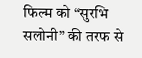फिल्म को “सुरभि सलोनी” की तरफ से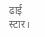ढाई स्टार।